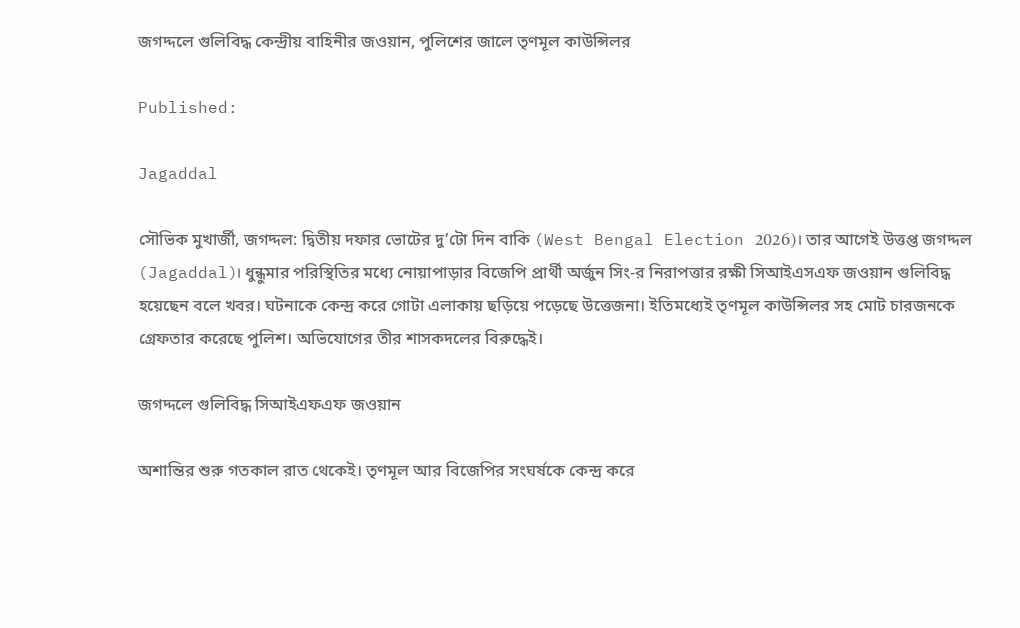জগদ্দলে গুলিবিদ্ধ কেন্দ্রীয় বাহিনীর জওয়ান, পুলিশের জালে তৃণমূল কাউন্সিলর

Published:

Jagaddal

সৌভিক মুখার্জী, জগদ্দল: দ্বিতীয় দফার ভোটের দু’টো দিন বাকি (West Bengal Election 2026)। তার আগেই উত্তপ্ত জগদ্দল (Jagaddal)। ধুন্ধুমার পরিস্থিতির মধ্যে নোয়াপাড়ার বিজেপি প্রার্থী অর্জুন সিং-র নিরাপত্তার রক্ষী সিআইএসএফ জওয়ান গুলিবিদ্ধ হয়েছেন বলে খবর। ঘটনাকে কেন্দ্র করে গোটা এলাকায় ছড়িয়ে পড়েছে উত্তেজনা। ইতিমধ্যেই তৃণমূল কাউন্সিলর সহ মোট চারজনকে গ্রেফতার করেছে পুলিশ। অভিযোগের তীর শাসকদলের বিরুদ্ধেই।

জগদ্দলে গুলিবিদ্ধ সিআইএফএফ জওয়ান

অশান্তির শুরু গতকাল রাত থেকেই। তৃণমূল আর বিজেপির সংঘর্ষকে কেন্দ্র করে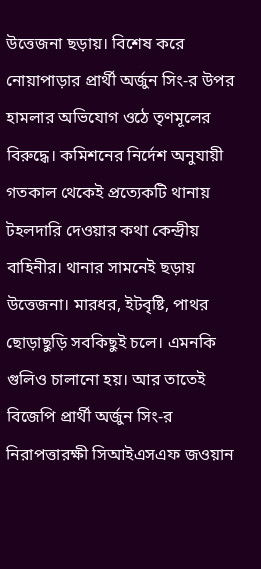উত্তেজনা ছড়ায়। বিশেষ করে নোয়াপাড়ার প্রার্থী অর্জুন সিং-র উপর হামলার অভিযোগ ওঠে তৃণমূলের বিরুদ্ধে। কমিশনের নির্দেশ অনুযায়ী গতকাল থেকেই প্রত্যেকটি থানায় টহলদারি দেওয়ার কথা কেন্দ্রীয় বাহিনীর। থানার সামনেই ছড়ায় উত্তেজনা। মারধর, ইটবৃষ্টি, পাথর ছোড়াছুড়ি সবকিছুই চলে। এমনকি গুলিও চালানো হয়। আর তাতেই বিজেপি প্রার্থী অর্জুন সিং-র নিরাপত্তারক্ষী সিআইএসএফ জওয়ান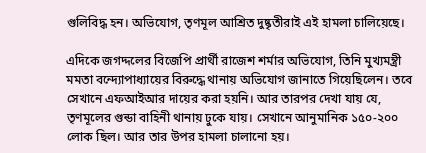গুলিবিদ্ধ হন। অভিযোগ, তৃণমূল আশ্রিত দুষ্কৃতীরাই এই হামলা চালিয়েছে।

এদিকে জগদ্দলের বিজেপি প্রার্থী রাজেশ শর্মার অভিযোগ, তিনি মুখ্যমন্ত্রী মমতা বন্দ্যোপাধ্যায়ের বিরুদ্ধে থানায় অভিযোগ জানাতে গিয়েছিলেন। তবে সেখানে এফআইআর দায়ের করা হয়নি। আর তারপর দেখা যায় যে, তৃণমূলের গুন্ডা বাহিনী থানায় ঢুকে যায়। সেখানে আনুমানিক ১৫০-২০০ লোক ছিল। আর তার উপর হামলা চালানো হয়।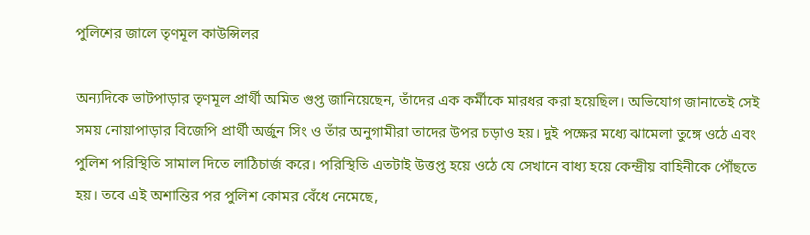পুলিশের জালে তৃণমূল কাউন্সিলর

অন্যদিকে ভাটপাড়ার তৃণমূল প্রার্থী অমিত গুপ্ত জানিয়েছেন, তাঁদের এক কর্মীকে মারধর করা হয়েছিল। অভিযোগ জানাতেই সেই সময় নোয়াপাড়ার বিজেপি প্রার্থী অর্জুন সিং ও তাঁর অনুগামীরা তাদের উপর চড়াও হয়। দুই পক্ষের মধ্যে ঝামেলা তুঙ্গে ওঠে এবং পুলিশ পরিস্থিতি সামাল দিতে লাঠিচার্জ করে। পরিস্থিতি এতটাই উত্তপ্ত হয়ে ওঠে যে সেখানে বাধ্য হয়ে কেন্দ্রীয় বাহিনীকে পৌঁছতে হয়। তবে এই অশান্তির পর পুলিশ কোমর বেঁধে নেমেছে,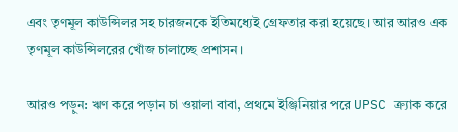এবং তৃণমূল কাউন্সিলর সহ চারজনকে ইতিমধ্যেই গ্রেফতার করা হয়েছে। আর আরও এক তৃণমূল কাউন্সিলরের খোঁজ চালাচ্ছে প্রশাসন।

আরও পড়ুন: ঋণ করে পড়ান চা ওয়ালা বাবা, প্রথমে ইঞ্জিনিয়ার পরে UPSC ক্র্যাক করে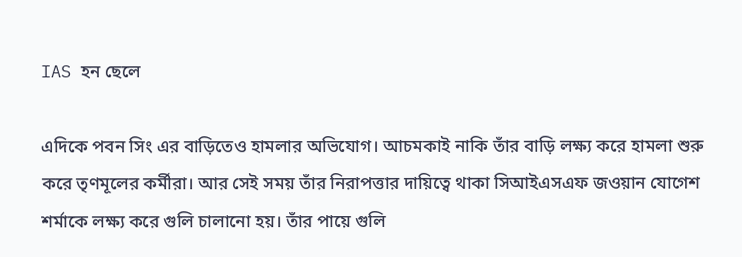IAS হন ছেলে

এদিকে পবন সিং এর বাড়িতেও হামলার অভিযোগ। আচমকাই নাকি তাঁর বাড়ি লক্ষ্য করে হামলা শুরু করে তৃণমূলের কর্মীরা। আর সেই সময় তাঁর নিরাপত্তার দায়িত্বে থাকা সিআইএসএফ জওয়ান যোগেশ শর্মাকে লক্ষ্য করে গুলি চালানো হয়। তাঁর পায়ে গুলি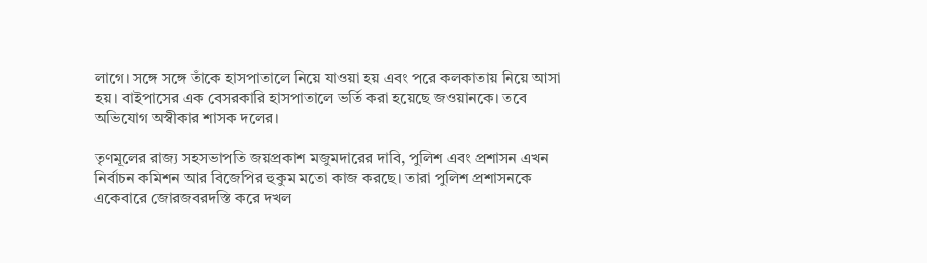লাগে। সঙ্গে সঙ্গে তাঁকে হাসপাতালে নিয়ে যাওয়া হয় এবং পরে কলকাতায় নিয়ে আসা হয়। বাইপাসের এক বেসরকারি হাসপাতালে ভর্তি করা হয়েছে জওয়ানকে। তবে অভিযোগ অস্বীকার শাসক দলের।

তৃণমূলের রাজ্য সহসভাপতি জয়প্রকাশ মজুমদারের দাবি, পুলিশ এবং প্রশাসন এখন নির্বাচন কমিশন আর বিজেপির হুকুম মতো কাজ করছে। তারা পুলিশ প্রশাসনকে একেবারে জোরজবরদস্তি করে দখল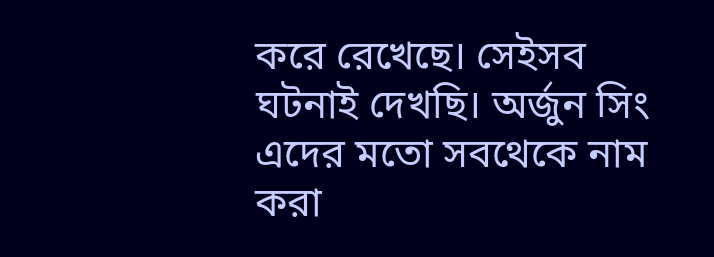করে রেখেছে। সেইসব ঘটনাই দেখছি। অর্জুন সিং এদের মতো সবথেকে নাম করা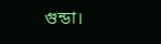গুন্ডা।